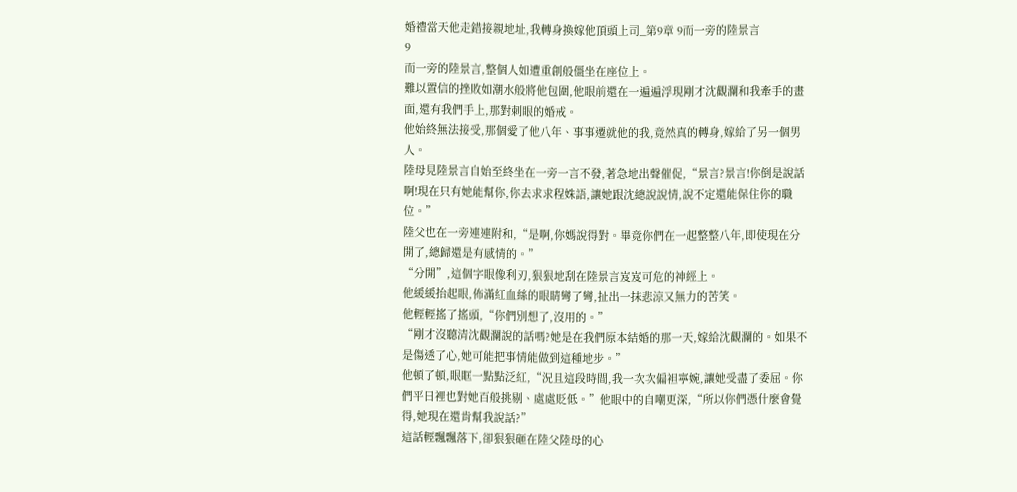婚禮當天他走錯接親地址,我轉身換嫁他頂頭上司_第9章 9而一旁的陸景言
9
而一旁的陸景言,整個人如遭重創般僵坐在座位上。
難以置信的挫敗如潮水般將他包圍,他眼前還在一遍遍浮現剛才沈觀瀾和我牽手的畫面,還有我們手上,那對刺眼的婚戒。
他始終無法接受,那個愛了他八年、事事遷就他的我,竟然真的轉身,嫁給了另一個男人。
陸母見陸景言自始至終坐在一旁一言不發,著急地出聲催促,“景言?景言!你倒是說話啊!現在只有她能幫你,你去求求程姝語,讓她跟沈總說說情,說不定還能保住你的職位。”
陸父也在一旁連連附和,“是啊,你媽說得對。畢竟你們在一起整整八年,即使現在分開了,總歸還是有感情的。”
“分開”,這個字眼像利刃,狠狠地刮在陸景言岌岌可危的神經上。
他緩緩抬起眼,佈滿紅血絲的眼睛彎了彎,扯出一抹悲涼又無力的苦笑。
他輕輕搖了搖頭,“你們別想了,沒用的。”
“剛才沒聽清沈觀瀾說的話嗎?她是在我們原本結婚的那一天,嫁給沈觀瀾的。如果不是傷透了心,她可能把事情能做到這種地步。”
他頓了頓,眼眶一點點泛紅,“況且這段時間,我一次次偏袒寧婉,讓她受盡了委屈。你們平日裡也對她百般挑剔、處處貶低。”他眼中的自嘲更深,“所以你們憑什麼會覺得,她現在還肯幫我說話?”
這話輕飄飄落下,卻狠狠砸在陸父陸母的心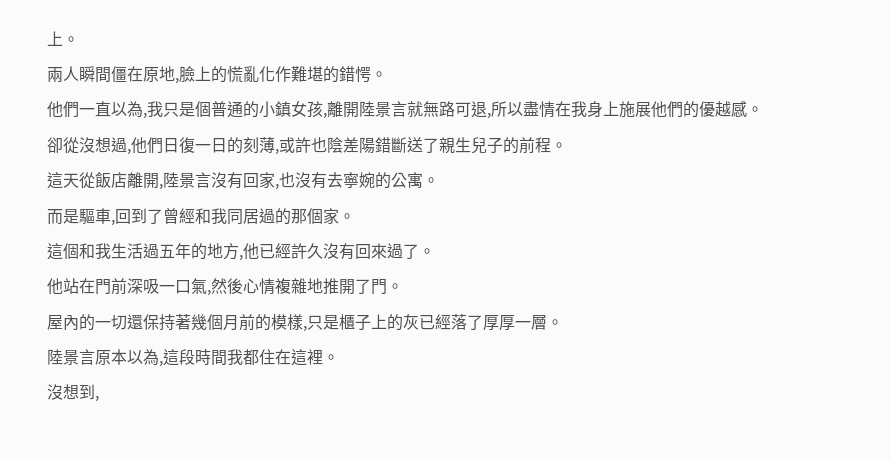上。
兩人瞬間僵在原地,臉上的慌亂化作難堪的錯愕。
他們一直以為,我只是個普通的小鎮女孩,離開陸景言就無路可退,所以盡情在我身上施展他們的優越感。
卻從沒想過,他們日復一日的刻薄,或許也陰差陽錯斷送了親生兒子的前程。
這天從飯店離開,陸景言沒有回家,也沒有去寧婉的公寓。
而是驅車,回到了曾經和我同居過的那個家。
這個和我生活過五年的地方,他已經許久沒有回來過了。
他站在門前深吸一口氣,然後心情複雜地推開了門。
屋內的一切還保持著幾個月前的模樣,只是櫃子上的灰已經落了厚厚一層。
陸景言原本以為,這段時間我都住在這裡。
沒想到,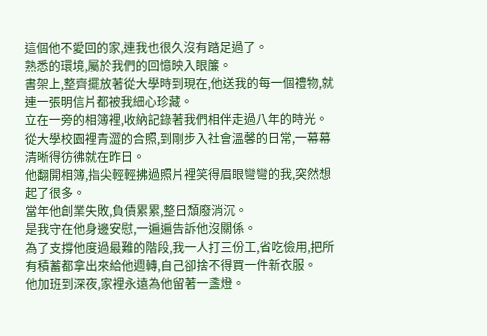這個他不愛回的家,連我也很久沒有踏足過了。
熟悉的環境,屬於我們的回憶映入眼簾。
書架上,整齊擺放著從大學時到現在,他送我的每一個禮物,就連一張明信片都被我細心珍藏。
立在一旁的相簿裡,收納記錄著我們相伴走過八年的時光。
從大學校園裡青澀的合照,到剛步入社會溫馨的日常,一幕幕清晰得彷彿就在昨日。
他翻開相簿,指尖輕輕拂過照片裡笑得眉眼彎彎的我,突然想起了很多。
當年他創業失敗,負債累累,整日頹廢消沉。
是我守在他身邊安慰,一遍遍告訴他沒關係。
為了支撐他度過最難的階段,我一人打三份工,省吃儉用,把所有積蓄都拿出來給他週轉,自己卻捨不得買一件新衣服。
他加班到深夜,家裡永遠為他留著一盞燈。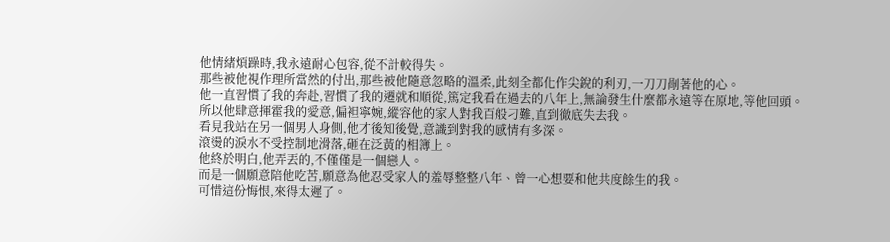他情緒煩躁時,我永遠耐心包容,從不計較得失。
那些被他視作理所當然的付出,那些被他隨意忽略的溫柔,此刻全都化作尖銳的利刃,一刀刀剮著他的心。
他一直習慣了我的奔赴,習慣了我的遷就和順從,篤定我看在過去的八年上,無論發生什麼都永遠等在原地,等他回頭。
所以他肆意揮霍我的愛意,偏袒寧婉,縱容他的家人對我百般刁難,直到徹底失去我。
看見我站在另一個男人身側,他才後知後覺,意識到對我的感情有多深。
滾燙的淚水不受控制地滑落,砸在泛黃的相簿上。
他終於明白,他弄丟的,不僅僅是一個戀人。
而是一個願意陪他吃苦,願意為他忍受家人的羞辱整整八年、曾一心想要和他共度餘生的我。
可惜這份悔恨,來得太遲了。